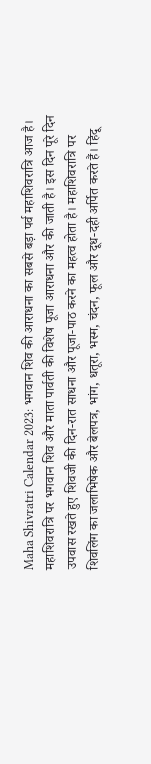Maha Shivratri Calendar 2023: भगवान शिव की आराधना का सबसे बड़ा पर्व महाशिवरात्रि आज है। महाशिवरात्रि पर भगवान शिव और माता पार्वती की विशेष पूजा आराधना और की जाती है। इस दिन पूरे दिन उपवास रखते हुए शिवजी की दिन-रात साधना और पूजा-पाठ करने का महत्व होता है। महाशिवरात्रि पर शिवलिंग का जलाभिषेक और बेलपत्र, भांग, धतूरा, भस्म, चंदन, फूल और दूध-दही अर्पित करते हैं। हिंदू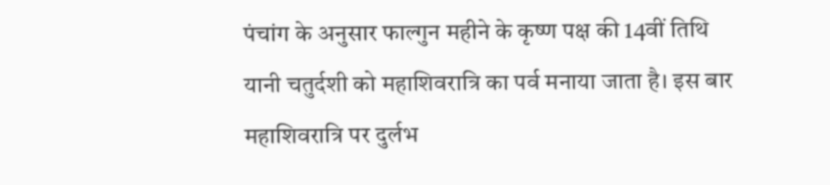पंचांग के अनुसार फाल्गुन महीने के कृष्ण पक्ष की 14वीं तिथि यानी चतुर्दशी को महाशिवरात्रि का पर्व मनाया जाता है। इस बार महाशिवरात्रि पर दुर्लभ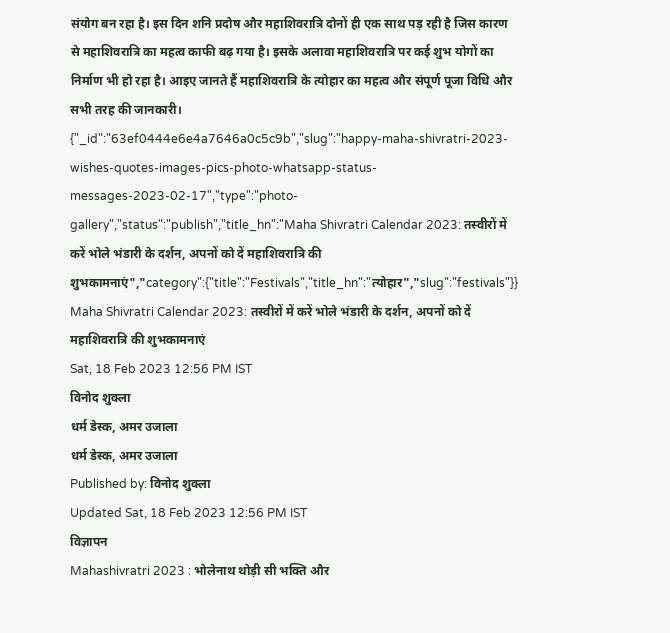संयोग बन रहा है। इस दिन शनि प्रदोष और महाशिवरात्रि दोनों ही एक साथ पड़ रही है जिस कारण से महाशिवरात्रि का महत्व काफी बढ़ गया है। इसके अलावा महाशिवरात्रि पर कई शुभ योगों का निर्माण भी हो रहा है। आइए जानते हैं महाशिवरात्रि के त्योहार का महत्व और संपूर्ण पूजा विधि और सभी तरह की जानकारी।
{"_id":"63ef0444e6e4a7646a0c5c9b","slug":"happy-maha-shivratri-2023-wishes-quotes-images-pics-photo-whatsapp-status-messages-2023-02-17","type":"photo-gallery","status":"publish","title_hn":"Maha Shivratri Calendar 2023: तस्वीरों में करें भोले भंडारी के दर्शन, अपनों को दें महाशिवरात्रि की शुभकामनाएं","category":{"title":"Festivals","title_hn":"त्योहार","slug":"festivals"}}
Maha Shivratri Calendar 2023: तस्वीरों में करें भोले भंडारी के दर्शन, अपनों को दें महाशिवरात्रि की शुभकामनाएं
Sat, 18 Feb 2023 12:56 PM IST
विनोद शुक्ला
धर्म डेस्क, अमर उजाला
धर्म डेस्क, अमर उजाला
Published by: विनोद शुक्ला
Updated Sat, 18 Feb 2023 12:56 PM IST
विज्ञापन
Mahashivratri 2023 : भोलेनाथ थोड़ी सी भक्ति और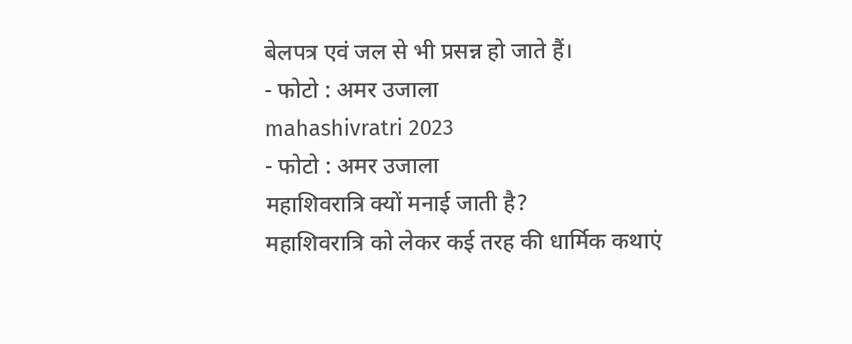बेलपत्र एवं जल से भी प्रसन्न हो जाते हैं।
- फोटो : अमर उजाला
mahashivratri 2023
- फोटो : अमर उजाला
महाशिवरात्रि क्यों मनाई जाती है?
महाशिवरात्रि को लेकर कई तरह की धार्मिक कथाएं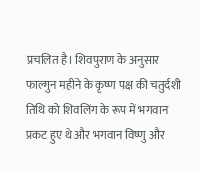प्रचलित है। शिवपुराण के अनुसार फाल्गुन महीने के कृष्ण पक्ष की चतुर्दशी तिथि को शिवलिंग के रूप में भगवान प्रकट हुए थे और भगवान विष्णु और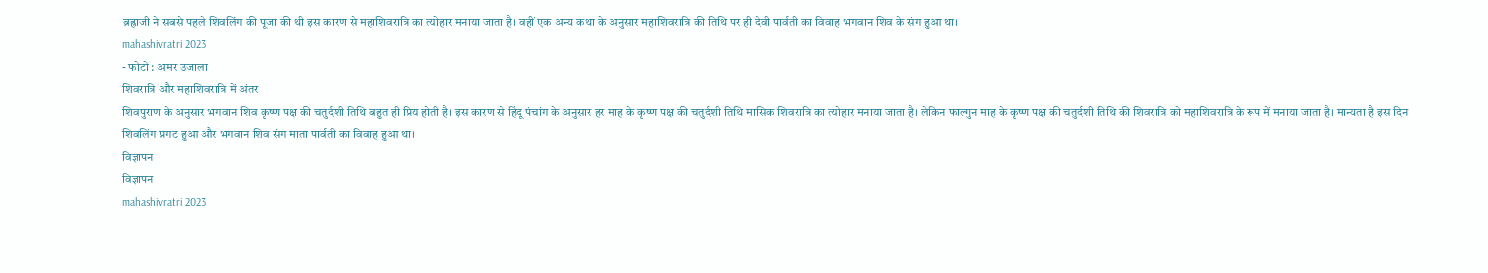ब्रह्राजी ने सबसे पहले शिवलिंग की पूजा की थी इस कारण से महाशिवरात्रि का त्योहार मनाया जाता है। वहीं एक अन्य कथा के अनुसार महाशिवरात्रि की तिथि पर ही देवी पार्वती का विवाह भगवान शिव के संग हुआ था।
mahashivratri 2023
- फोटो : अमर उजाला
शिवरात्रि और महाशिवरात्रि में अंतर
शिवपुराण के अनुसार भगवान शिव कृष्ण पक्ष की चतुर्दशी तिथि बहुत ही प्रिय होती है। इस कारण से हिंदू पंचांग के अनुसार हर माह के कृष्ण पक्ष की चतुर्दशी तिथि मासिक शिवरात्रि का त्योहार मनाया जाता है। लेकिन फाल्गुन माह के कृष्ण पक्ष की चतुर्दशी तिथि की शिवरात्रि को महाशिवरात्रि के रूप में मनाया जाता है। मान्यता है इस दिन शिवलिंग प्रगट हुआ और भगवान शिव संग माता पार्वती का विवाह हुआ था।
विज्ञापन
विज्ञापन
mahashivratri 2023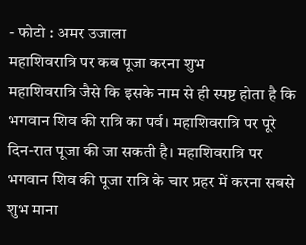- फोटो : अमर उजाला
महाशिवरात्रि पर कब पूजा करना शुभ
महाशिवरात्रि जैसे कि इसके नाम से ही स्पष्ट होता है कि भगवान शिव की रात्रि का पर्व। महाशिवरात्रि पर पूरे दिन-रात पूजा की जा सकती है। महाशिवरात्रि पर भगवान शिव की पूजा रात्रि के चार प्रहर में करना सबसे शुभ माना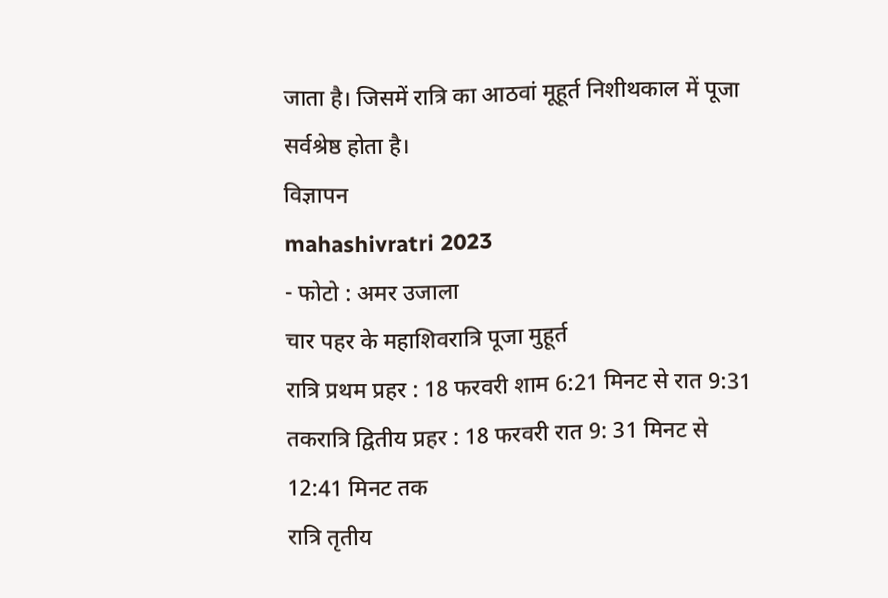जाता है। जिसमें रात्रि का आठवां मूहूर्त निशीथकाल में पूजा सर्वश्रेष्ठ होता है।
विज्ञापन
mahashivratri 2023
- फोटो : अमर उजाला
चार पहर के महाशिवरात्रि पूजा मुहूर्त
रात्रि प्रथम प्रहर : 18 फरवरी शाम 6:21 मिनट से रात 9:31 तकरात्रि द्वितीय प्रहर : 18 फरवरी रात 9: 31 मिनट से 12:41 मिनट तक
रात्रि तृतीय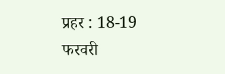प्रहर : 18-19 फरवरी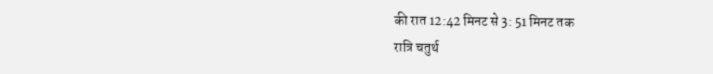की रात 12:42 मिनट से 3: 51 मिनट तक
रात्रि चतुर्थ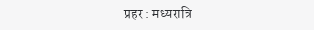प्रहर : मध्यरात्रि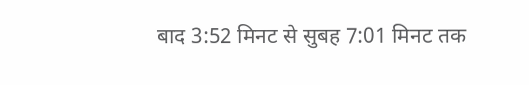बाद 3:52 मिनट से सुबह 7:01 मिनट तक